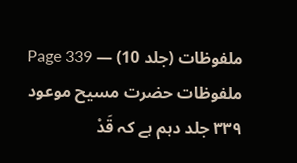ملفوظات (جلد 10) — Page 339
ملفوظات حضرت مسیح موعود ۳۳۹ جلد دہم ہے کہ قَدْ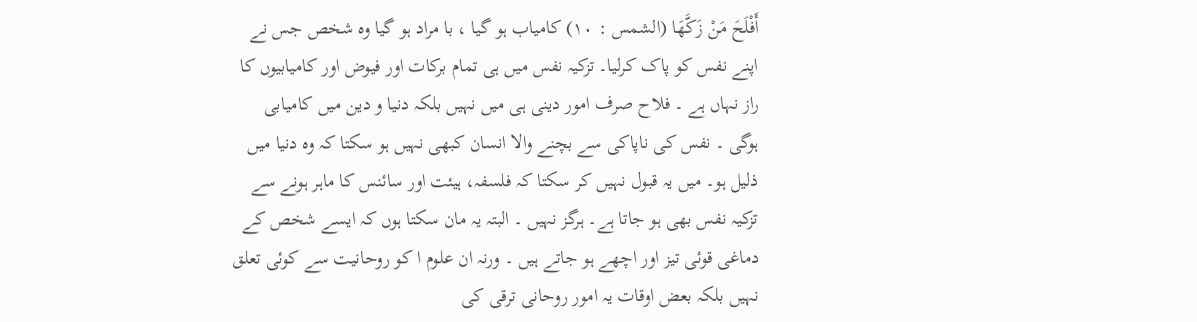أَفْلَحَ مَنْ زَكَّهَا (الشمس : ١٠) کامیاب ہو گیا ، با مراد ہو گیا وہ شخص جس نے اپنے نفس کو پاک کرلیا۔ تزکیہ نفس میں ہی تمام برکات اور فیوض اور کامیابیوں کا راز نہاں ہے ۔ فلاح صرف امور دینی ہی میں نہیں بلکہ دنیا و دین میں کامیابی ہوگی ۔ نفس کی ناپاکی سے بچنے والا انسان کبھی نہیں ہو سکتا کہ وہ دنیا میں ذلیل ہو۔ میں یہ قبول نہیں کر سکتا کہ فلسفہ، ہیئت اور سائنس کا ماہر ہونے سے تزکیہ نفس بھی ہو جاتا ہے۔ ہرگز نہیں ۔ البتہ یہ مان سکتا ہوں کہ ایسے شخص کے دماغی قوئی تیز اور اچھے ہو جاتے ہیں ۔ ورنہ ان علوم ا کو روحانیت سے کوئی تعلق نہیں بلکہ بعض اوقات یہ امور روحانی ترقی کی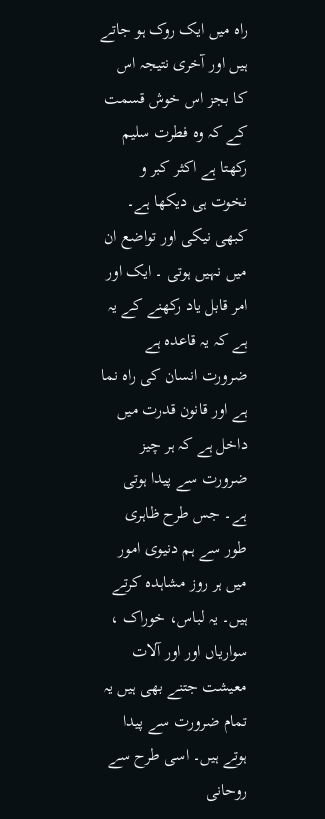راہ میں ایک روک ہو جاتے ہیں اور آخری نتیجہ اس کا بجز اس خوش قسمت کے کہ وہ فطرت سلیم رکھتا ہے اکثر کبر و نخوت ہی دیکھا ہے۔ کبھی نیکی اور تواضع ان میں نہیں ہوتی ۔ ایک اور امر قابل یاد رکھنے کے یہ ہے کہ یہ قاعدہ ہے ضرورت انسان کی راہ نما ہے اور قانون قدرت میں داخل ہے کہ ہر چیز ضرورت سے پیدا ہوتی ہے۔ جس طرح ظاہری طور سے ہم دنیوی امور میں ہر روز مشاہدہ کرتے ہیں۔ یہ لباس، خوراک ، سواریاں اور اور آلات معیشت جتنے بھی ہیں یہ تمام ضرورت سے پیدا ہوتے ہیں۔ اسی طرح سے روحانی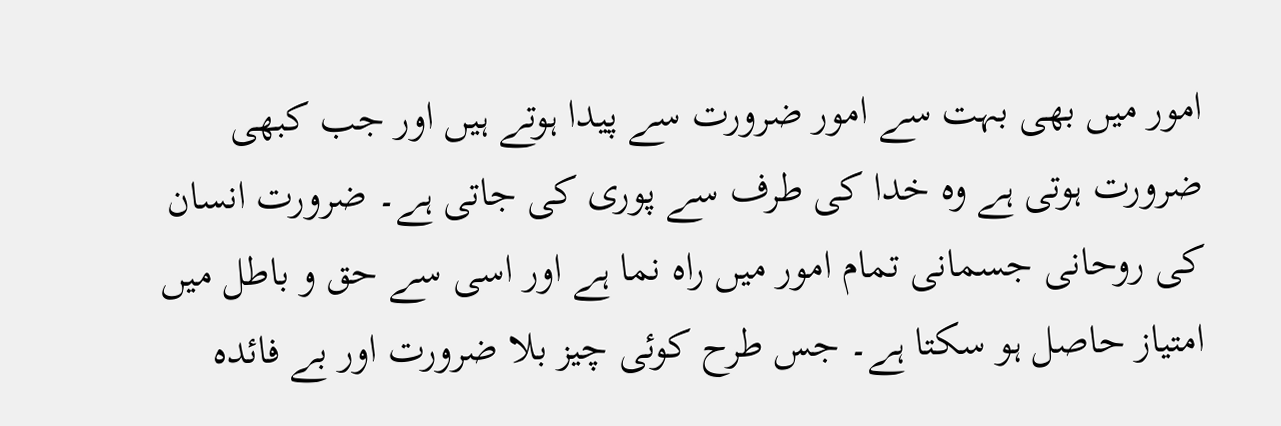امور میں بھی بہت سے امور ضرورت سے پیدا ہوتے ہیں اور جب کبھی ضرورت ہوتی ہے وہ خدا کی طرف سے پوری کی جاتی ہے۔ ضرورت انسان کی روحانی جسمانی تمام امور میں راہ نما ہے اور اسی سے حق و باطل میں امتیاز حاصل ہو سکتا ہے۔ جس طرح کوئی چیز بلا ضرورت اور بے فائدہ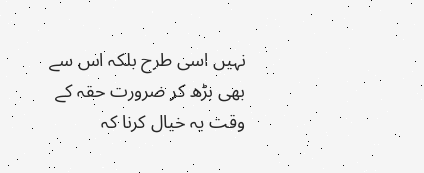نہیں اسی طرح بلکہ اس سے بھی بڑھ کر ضرورت حقہ کے وقت یہ خیال کرنا کہ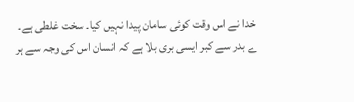خدا نے اس وقت کوئی سامان پیدا نہیں کیا۔ سخت غلطی ہے۔ ے بدر سے کبر ایسی بری بلا ہے کہ انسان اس کی وجہ سے ہر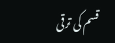قسم کی ترقی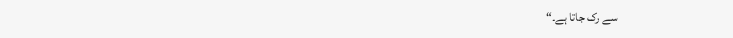سے رک جاتا ہے۔“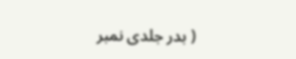( بدر جلدی نمبر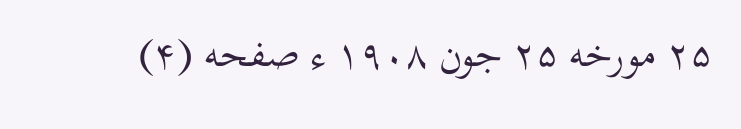۲۵ مورخه ۲۵ جون ۱۹۰۸ ء صفحه (۴)